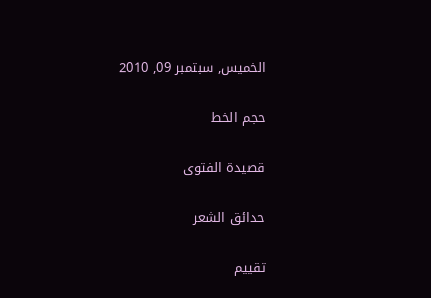الخميس, سبتمبر 09, 2010

حجم الخط

قصيدة الفتوى

حدائق الشعر

تقييم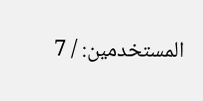المستخدمين: / 7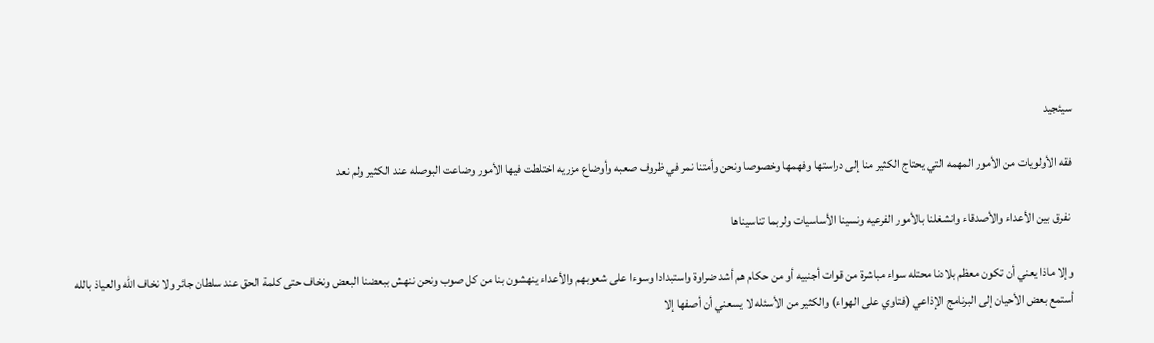سيئجيد

فقه الأولويات من الأمور المهمه التي يحتاج الكثير منا إلى دراستها وفهمها وخصوصا ونحن وأمتنا نمر في ظروف صعبه وأوضاع مزريه اختلطت فيها الأمور وضاعت البوصله عند الكثير ولم نعد

 نفرق بين الأعداء والأصدقاء وانشغلنا بالأمور الفرعيه ونسينا الأساسيات ولربما تناسيناها

وإلا ماذا يعني أن تكون معظم بلادنا محتله سواء مباشرة من قوات أجنبيه أو من حكام هم أشد ضراوة واستبدادا وسوءا على شعوبهم والأعداء ينهشون بنا من كل صوب ونحن ننهش ببعضنا البعض ونخاف حتى كلمة الحق عند سلطان جائر ولا نخاف الله والعياذ بالله
أستمع بعض الأحيان إلى البرنامج الإذاعي (فتاوي على الهواء) والكثير من الأسئله لا يسعني أن أصفها إلا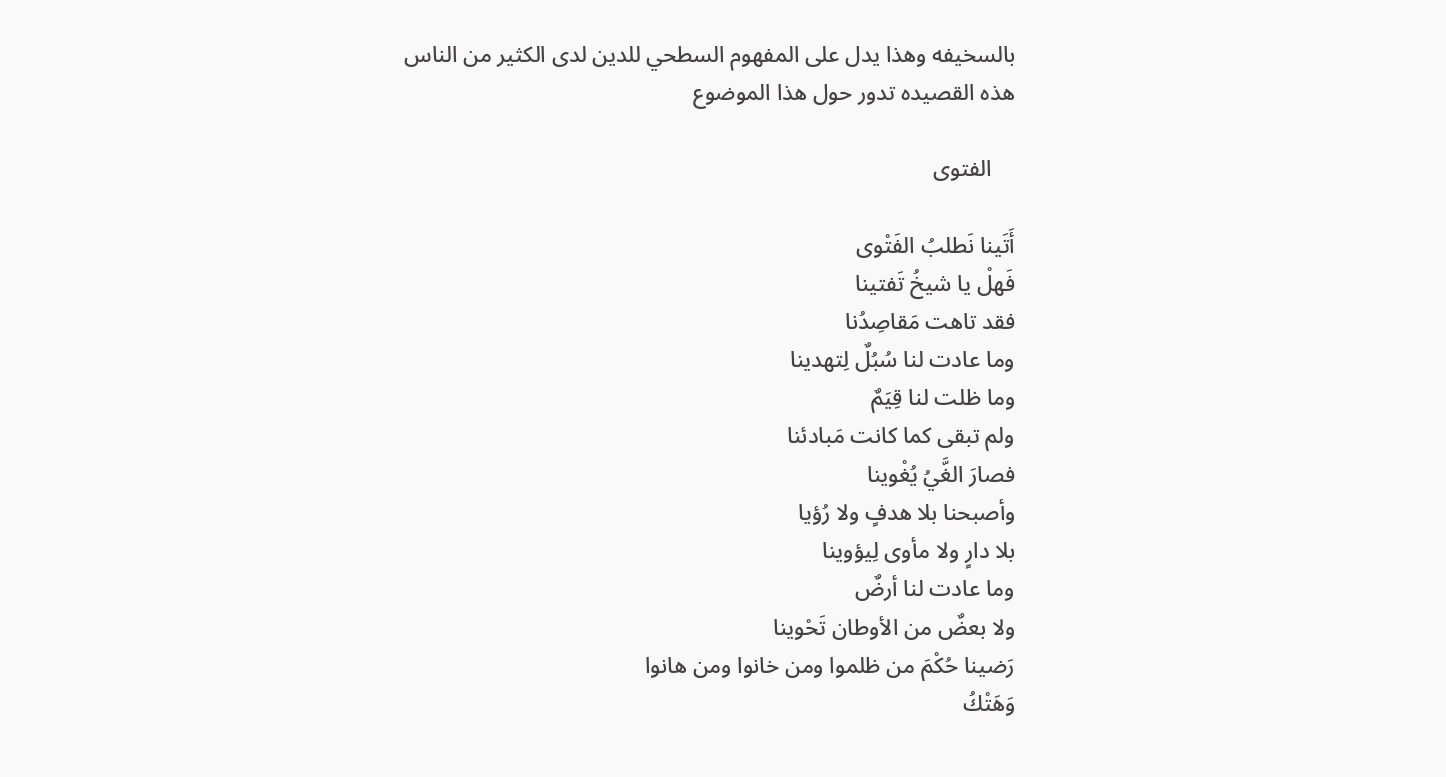بالسخيفه وهذا يدل على المفهوم السطحي للدين لدى الكثير من الناس
هذه القصيده تدور حول هذا الموضوع

    الفتوى

أَتَينا نَطلبُ الفَتْوى
فَهلْ يا شيخُ تَفتينا
فقد تاهت مَقاصِدُنا
وما عادت لنا سُبُلٌ لِتهدينا
وما ظلت لنا قِيَمٌ
ولم تبقى كما كانت مَبادئنا
فصارَ الغَّيُ يُغْوينا
وأصبحنا بلا هدفٍ ولا رُؤيا
بلا دارٍ ولا مأوى لِيؤوينا
وما عادت لنا أرضٌ
ولا بعضٌ من الأوطان تَحْوينا
رَضينا حُكْمَ من ظلموا ومن خانوا ومن هانوا
وَهَتْكُ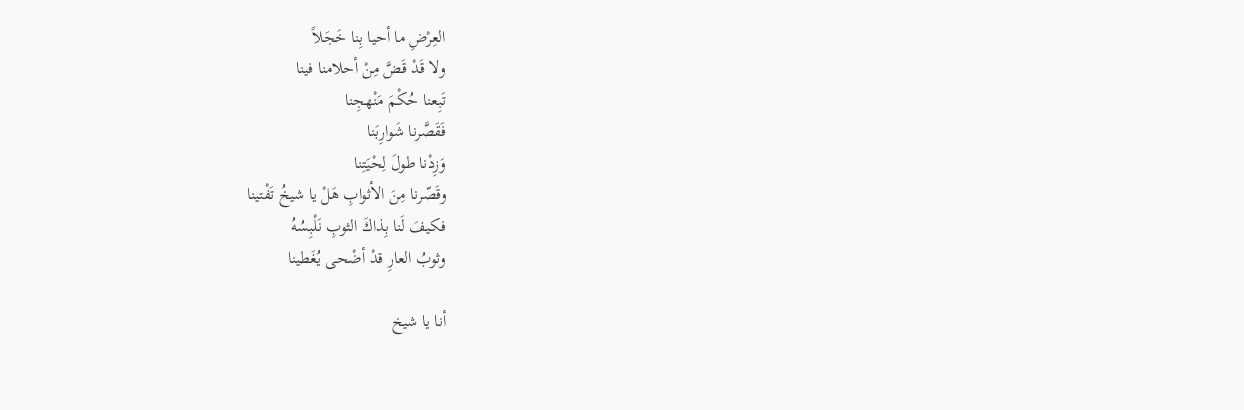العِرْضِ ما أحيا بِنا خَجَلاً
ولا قَدْ قَضَّ مِنْ أحلامنا فينا
تَبِعنا حُكْمَ مَنْهجِنا
فَقَصَّرنا شَوارِبَنا
وَزِدْنا طولَ لِحْيَتِنا
وقَصّرنا مِنَ الأثوابِ هَلْ يا شيخُ تَفْتينا
فكيفَ لَنا بِذاكَ الثوبِ نَلْبِسُهُ
وثوبُ العارِ قدْ أضْحى يُغَطينا

أنا يا شيخ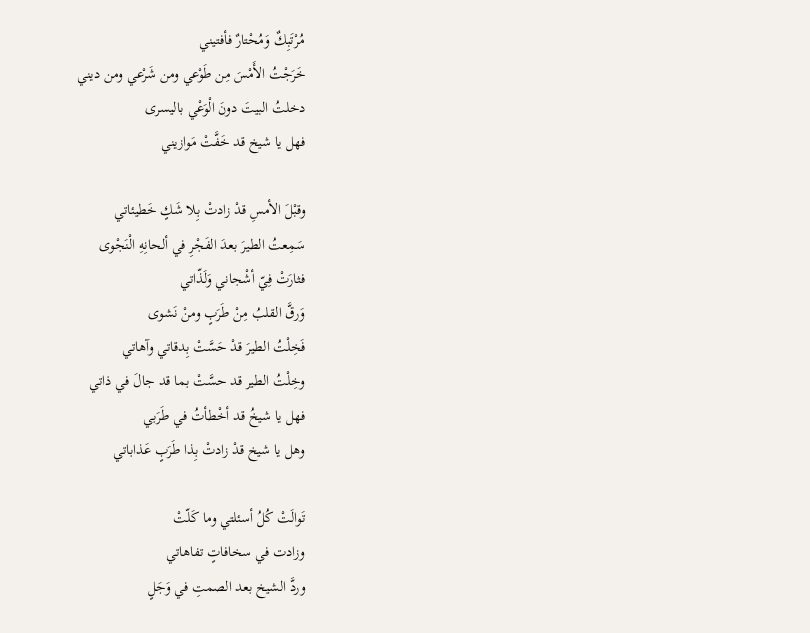مُرْتَبِكٌ وَمُحْتارٌ فأفتيني
خَرَجْتُ الأَمْسَ مِن طَوْعي ومن شَرْعي ومن ديني
دخلتُ البيتَ دونَ الْوَعْي باليسرى
فهل يا شيخ قد خَفَّتْ مَوازيني

وقبْلَ الأمسِ قدْ زادتْ بِلا شَكٍ خَطيئاتي
سَمِعتُ الطيرَ بعدَ الفَجْرِ في ألحانِهِ الْنَجْوى
فثارَتْ فِيّ أشْجاني وَلَذّاتي
وَرقَّ القلبُ مِنْ طَرَبٍ ومنْ نَشوى
فَخِلْتُ الطيرَ قدْ حَسَّتْ بِدقاتي وآهاتي
وخِلْتُ الطير قد حسَّتْ بما قد جالَ في ذاتي
فهل يا شيخُ قد أخْطأتُ في طَرَبي
وهل يا شيخ قدْ زادتْ بِذا طَرَبٍ عَذاباتي

تَوالَتْ كُلُ أسئلتي وما كَلّتْ
وزادت في سخافاتٍ تفاهاتي
وردَّ الشيخ بعد الصمتِ في وَجَلٍ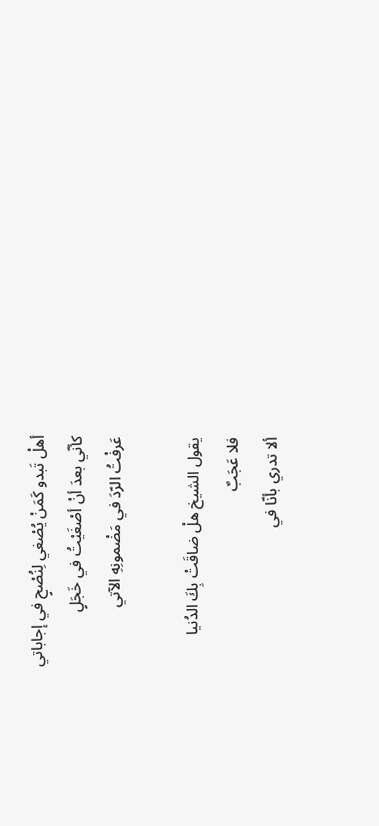أهلْ تَبدو كَمَنْ يُصْغي لِنُصْحٍ في إجاباتي
كأنّي بعدَ أنْ أصْغَيْتُ في خَجَلٍ
عَرفْتُ الرّدَ في مَضْمونِهِ الآتي

يقول الشيخ هلْ ضاقَتْ بِكَ الدُنيا
فلا عَجَبٌ
ألا تدري بأنّا في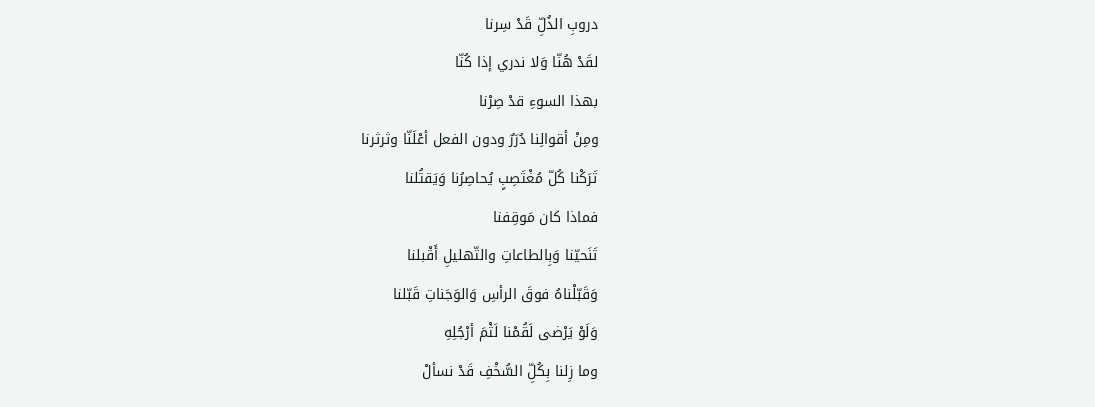دروبِ الذُلِّ قَدْ سِرنا
لقَدْ هُنّا وَلا ندري إذا كُنّا
بهذا السوءِ قدْ صِرْنا
ومِنْ أقوالِنا دُرَرٌ ودون الفعل أعْلَنّا وثرثرنا
تَرَكْنا كُلّ مُغْتَصِبٍ يُحاصِرُنا وَيَقتُلنا
فماذا كان مَوقِفنا
تَنَحيّنا وَبِالطاعاتِ والتّهليلِ أَقْبلنا
وَقَبّلْناهُ فوقَ الرأسِ وَالوَجَناتِ قَبّلنا
وَلَوْ يَرْضى لَقُمْنا لَثْمَ أرْجُلِهِ
وما زِلنا بِكُلِّ السُّخْفِ قَدْ نسألْ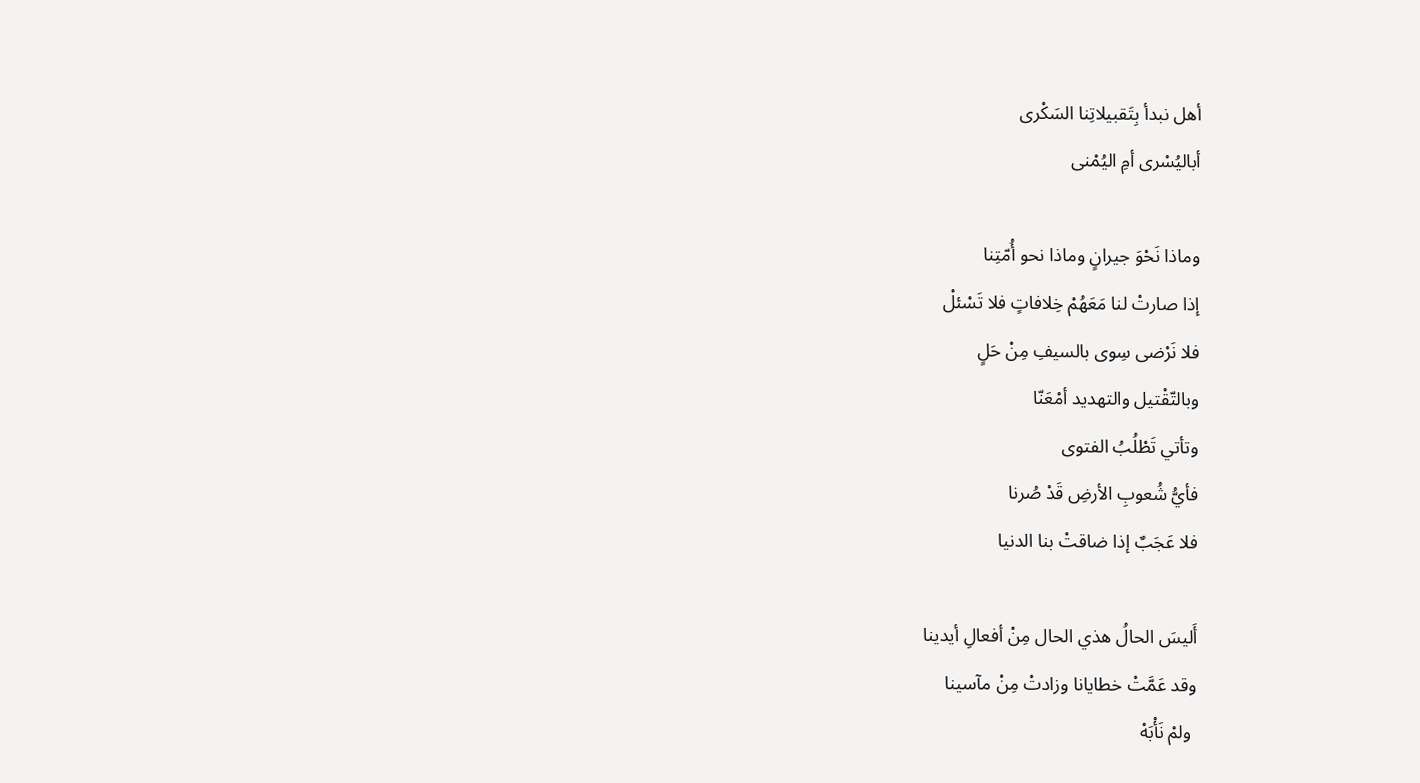أهل نبدأ بِتَقبيلاتِنا السَكْرى
أباليُسْرى أمِ اليُمْنى

وماذا نَحْوَ جيرانٍ وماذا نحو أُمّتِنا
إذا صارتْ لنا مَعَهُمْ خِلافاتٍ فلا تَسْئلْ
فلا نَرْضى سِوى بالسيفِ مِنْ حَلٍ
وبالتّقْتيل والتهديد أمْعَنّا
وتأتي تَطْلُبُ الفتوى
فأيُّ شُعوبِ الأرضِ قَدْ صُرنا
فلا عَجَبٌ إذا ضاقتْ بنا الدنيا

أَليسَ الحالُ هذي الحال مِنْ أفعالِ أيدينا
وقد عَمَّتْ خطايانا وزادتْ مِنْ مآسينا
 ولمْ نَأْبَهْ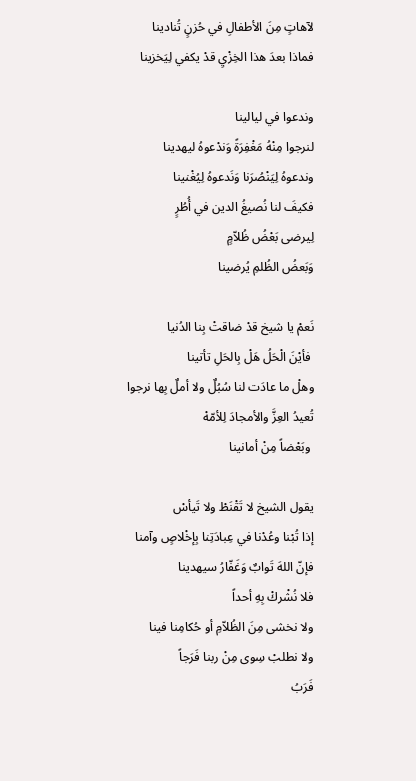لآهاتٍ مِنَ الأطفالِ في حُزنٍ تُنادينا
فماذا بعدَ هذا الخِزْيِ قدْ يكفي لِيَخزينا

وندعوا في ليالينا
لنرجوا مِنْهُ مَغْفِرَةً وَندْعوهُ ليهدينا
وندعوهُ لِيَنْصُرَنا وَنَدعوهُ لِيُغْنينا
فكيفَ لنا نُصيغُ الدين في أُطُرٍ
لِيرضى بَعْضُ ظُلاّمٍ
وَبَعضُ الظُلمِ يُرضينا

نَعمْ يا شيخ قدْ ضاقتْ بِنا الدُنيا
 فأيْنَ الْحَلُ هَلْ بِالحَلِ تأتينا
وهلْ ما عادَت لنا سُبُلٌ ولا أملٌ بِها نرجوا
تُعيدُ العِزَّ والأمجادَ لِلأمّهْ
 وبَعْضاً مِنْ أمانينا

يقول الشيخ لا تَقْنَطْ ولا تَيأسْ
إذا تُبْنا وعُدْنا في عِبادَتِنا بِإخْلاصٍ وآمنا
فإنّ اللهَ تَوابٌ وَغَفّارُ سيهدينا
فلا نُشْركْ بِهِ أحداً
ولا نخشى مِنَ الظُلاّمِ أو حُكامِنا فينا
ولا نطلبْ سِوى مِنْ ربنا فَرَجاً
فَرَبُ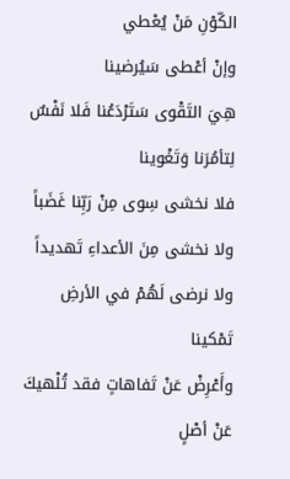الكّوْنِ مَنْ يُعْطي
وإنْ أعْطى سَيُرضينا
هِيَ التَقْوى سَتَرْدَعُنا فَلا نَفْسٌ لِتأمُرَنا وَتَغْوينا
فلا نخشى سِوى مِنْ رَبِّنا غَضَباً
ولا نخشى مِنَ الأعداءِ تَهديداً
ولا نرضى لَهُمْ في الأرضِ تَمْكينا
وأَعْرِضْ عَنْ تَفاهاتٍ فقد تُلْهيكَ عَنْ أصْلٍ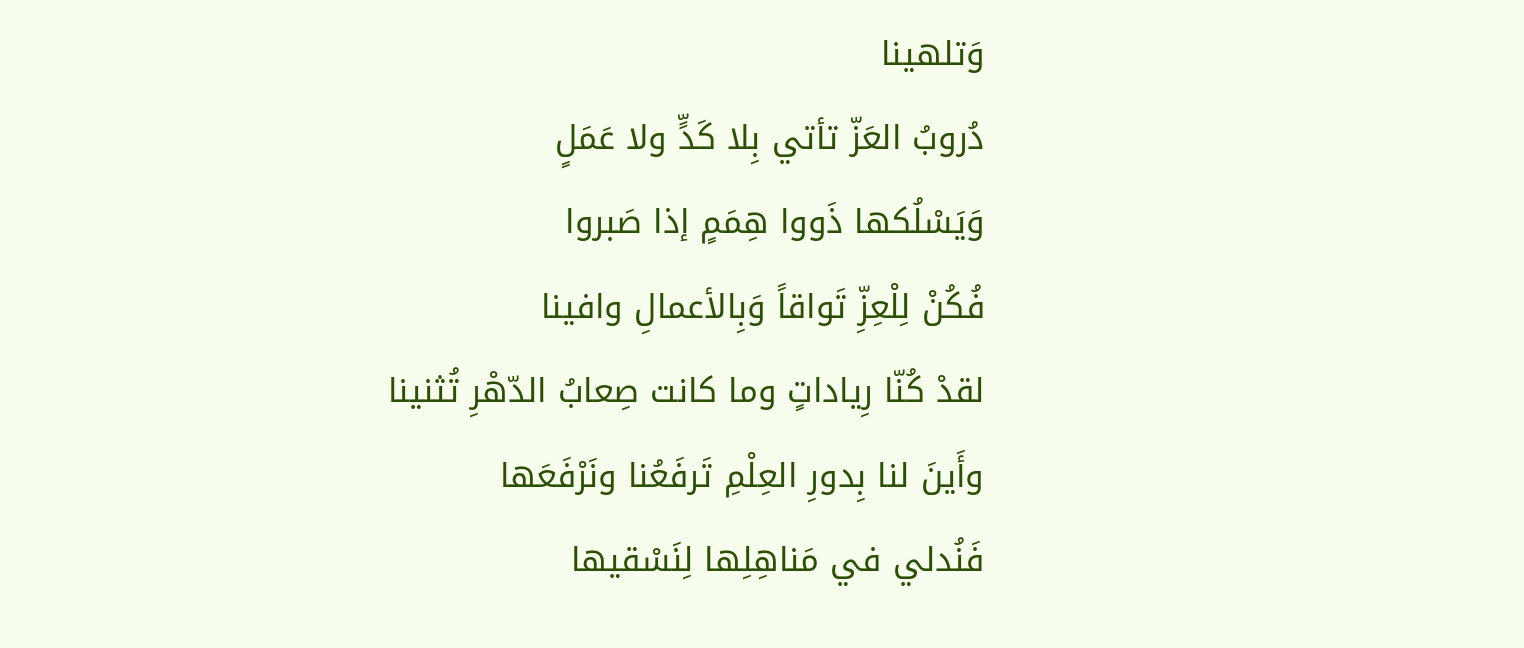وَتلهينا
دُروبُ العَزّ تأتي بِلا كَدٍّ ولا عَمَلٍ
وَيَسْلُكها ذَووا هِمَمٍ إذا صَبروا
فُكُنْ لِلْعِزِّ تَواقاً وَبِالأعمالِ وافينا
لقدْ كُنّا رِياداتٍ وما كانت صِعابُ الدّهْرِ تُثنينا
وأَينَ لنا بِدورِ العِلْمِ تَرفَعُنا ونَرْفَعَها
فَنُدلي في مَناهِلِها لِنَسْقيها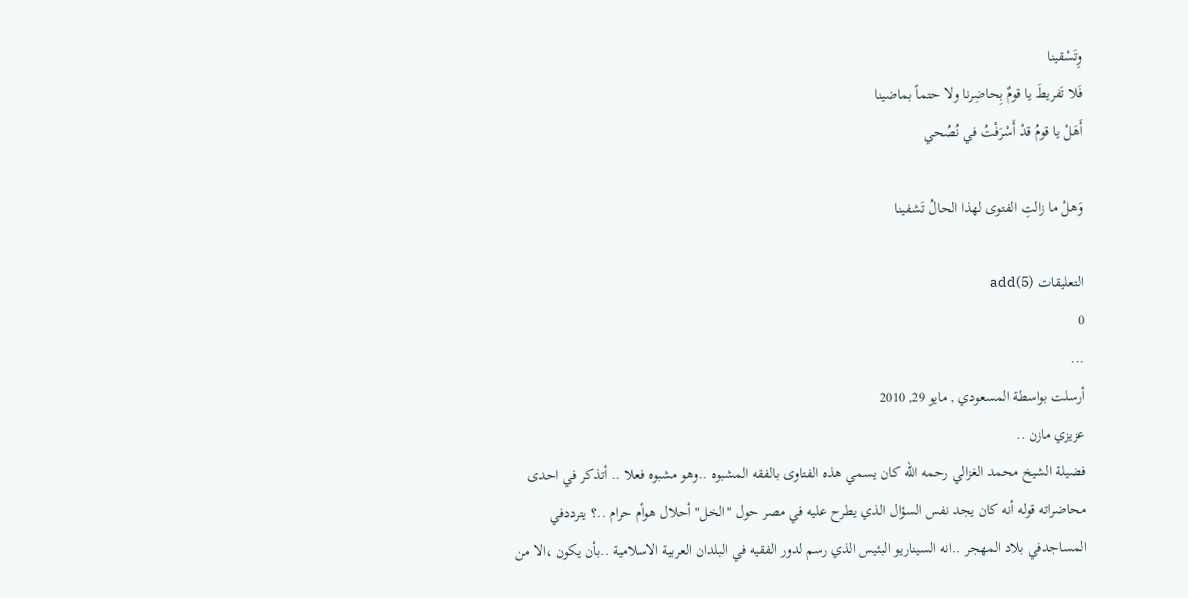وِتَسْقينا
فَلا تَفريطَ يا قومٌ بِحاضِرنا ولا حتماً بماضينا
أَهَلْ يا قومُ قدْ أَسْرَفْتُ في نُصُحي

وَهلْ ما زالتِ الفتوى لهذا الحالُ تَشفينا

التعليقات (5)add
0
...
أرسلت بواسطة المسعودي , مايو 29, 2010
عزيزي مازن ..
فضيلة الشيخ محمد الغزالي رحمه الله كان يسمي هذه الفتاوى بالفقه المشبوه ..وهو مشبوه فعلا .. أتذكر في احدى محاضراته قوله أنه كان يجد نفس السؤال الذي يطرح عليه في مصر حول "الخل" أحلال هوأم حرام ..؟ يترددفي المساجدفي بلاد المهجر ..انه السيناريو البئيس الذي رسم لدور الفقيه في البلدان العربية الاسلامية ..بأن يكون ،الا من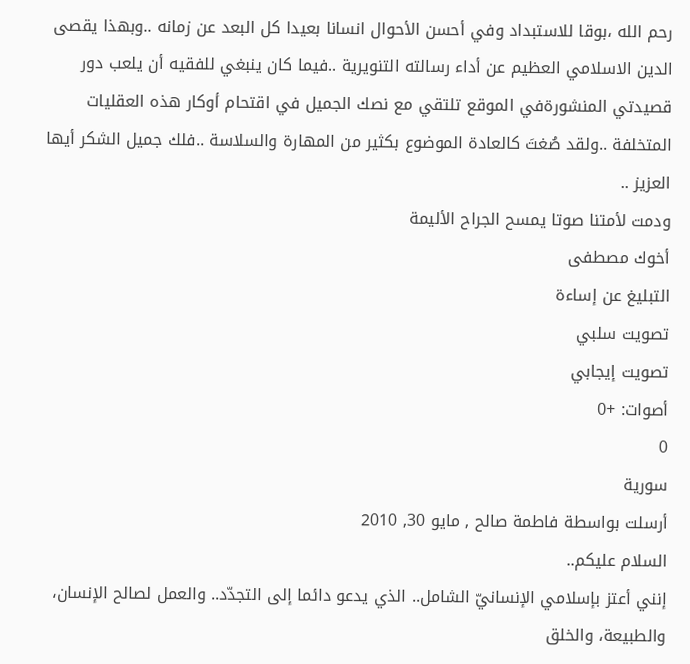رحم الله ،بوقا للاستبداد وفي أحسن الأحوال انسانا بعيدا كل البعد عن زمانه ..وبهذا يقصى الدين الاسلامي العظيم عن أداء رسالته التنويرية ..فيما كان ينبغي للفقيه أن يلعب دور
قصيدتي المنشورةفي الموقع تلتقي مع نصك الجميل في اقتحام أوكار هذه العقليات المتخلفة ..ولقد صُغتَ كالعادة الموضوع بكثير من المهارة والسلاسة ..فلك جميل الشكر أيها العزيز ..
ودمت لأمتنا صوتا يمسح الجراح الأليمة
أخوك مصطفى
التبليغ عن إساءة
تصويت سلبي
تصويت إيجابي
أصوات: +0
0
سورية
أرسلت بواسطة فاطمة صالح , مايو 30, 2010
السلام عليكم..
إنني أعتز بإسلامي الإنسانيّ الشامل.. الذي يدعو دائما إلى التجدّد.. والعمل لصالح الإنسان، والطبيعة، والخلق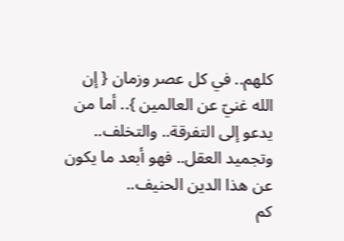كلهم.. في كل عصر وزمان { إن الله غنيّ عن العالمين }.. أما من يدعو إلى التفرقة.. والتخلف.. وتجميد العقل.. فهو أبعد ما يكون عن هذا الدين الحنيف..
كم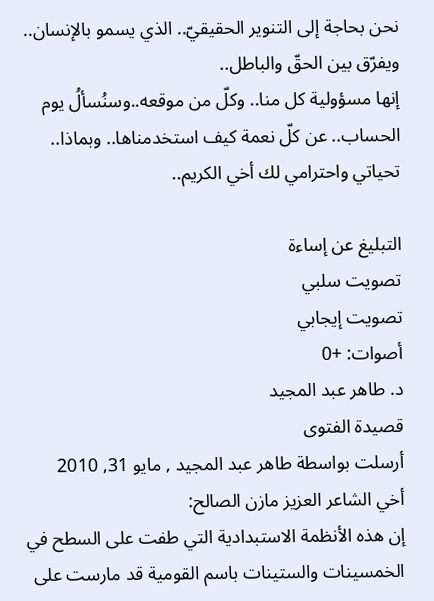نحن بحاجة إلى التنوير الحقيقيّ.. الذي يسمو بالإنسان.. ويفرّق بين الحقّ والباطل..
إنها مسؤولية كل منا.. وكلّ من موقعه..وسنُسألُ يوم الحساب.. عن كلّ نعمة كيف استخدمناها.. وبماذا..
تحياتي واحترامي لك أخي الكريم..

التبليغ عن إساءة
تصويت سلبي
تصويت إيجابي
أصوات: +0
د. طاهر عبد المجيد
قصيدة الفتوى
أرسلت بواسطة طاهر عبد المجيد , مايو 31, 2010
أخي الشاعر العزيز مازن الصالح:
إن هذه الأنظمة الاستبدادية التي طفت على السطح في الخمسينات والستينات باسم القومية قد مارست على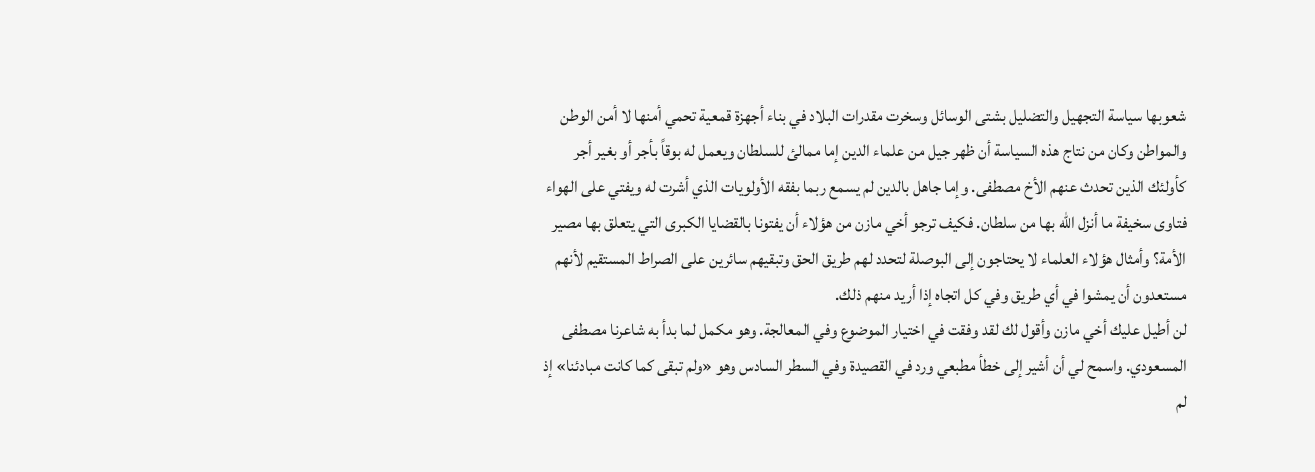شعوبها سياسة التجهيل والتضليل بشتى الوسائل وسخرت مقدرات البلاد في بناء أجهزة قمعية تحمي أمنها لا أمن الوطن والمواطن وكان من نتاج هذه السياسة أن ظهر جيل من علماء الدين إما ممالئ للسلطان ويعمل له بوقاً بأجر أو بغير أجر كأولئك الذين تحدث عنهم الأخ مصطفى. وإما جاهل بالدين لم يسمع ربما بفقه الأولويات الذي أشرت له ويفتي على الهواء فتاوى سخيفة ما أنزل الله بها من سلطان. فكيف ترجو أخي مازن من هؤلاء أن يفتونا بالقضايا الكبرى التي يتعلق بها مصير الأمة؟ وأمثال هؤلاء العلماء لا يحتاجون إلى البوصلة لتحدد لهم طريق الحق وتبقيهم سائرين على الصراط المستقيم لأنهم مستعدون أن يمشوا في أي طريق وفي كل اتجاه إذا أريد منهم ذلك.
لن أطيل عليك أخي مازن وأقول لك لقد وفقت في اختيار الموضوع وفي المعالجة. وهو مكمل لما بدأ به شاعرنا مصطفى المسعودي. واسمح لي أن أشير إلى خطأ مطبعي ورد في القصيدة وفي السطر السادس وهو «ولم تبقى كما كانت مبادئنا» إذ لم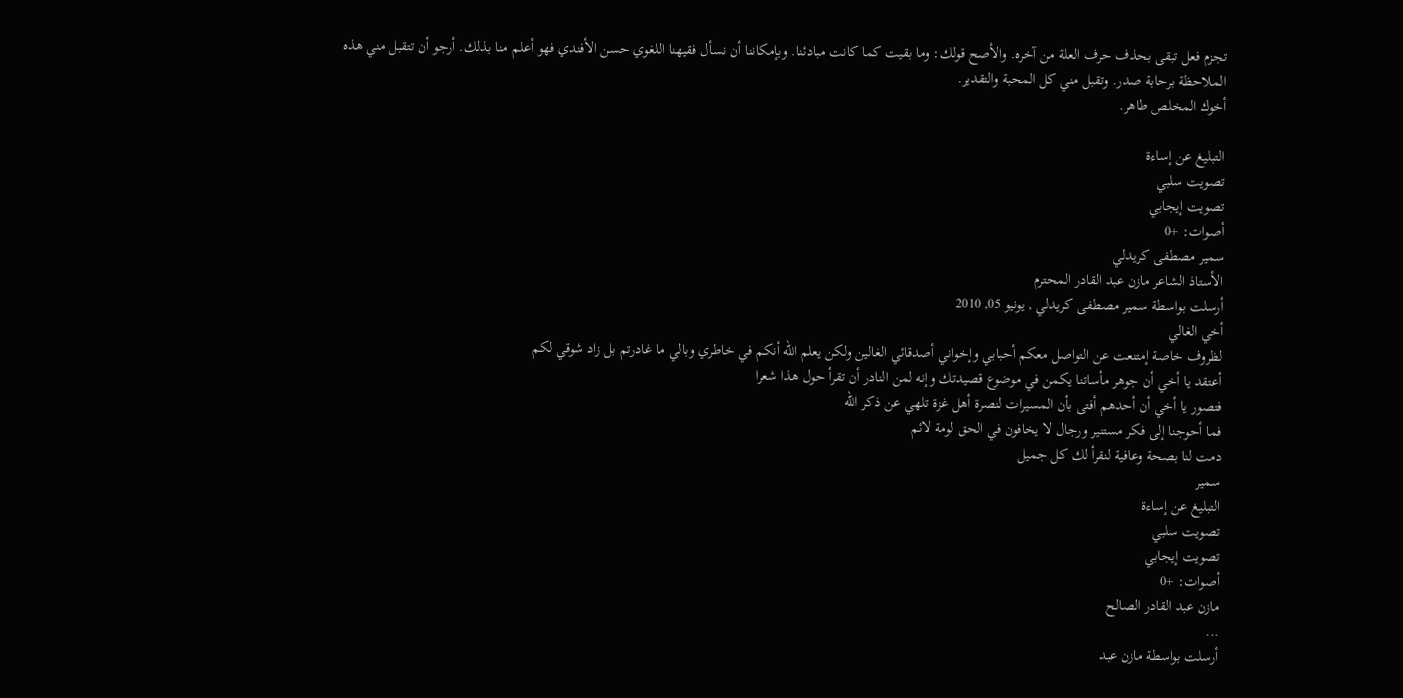تجزم فعل تبقى بحذف حرف العلة من آخره. والأصح قولك: وما بقيت كما كانت مبادئنا. وبإمكاننا أن نسأل فقيهنا اللغوي حسن الأفندي فهو أعلم منا بذلك. أرجو أن تتقبل مني هذه الملاحظة برحابة صدر. وتقبل مني كل المحبة والتقدير.
أخوك المخلص طاهر.

التبليغ عن إساءة
تصويت سلبي
تصويت إيجابي
أصوات: +0
سمير مصطفى كريدلي
الأستاذ الشاعر مازن عبد القادر المحترم
أرسلت بواسطة سمير مصطفى كريدلي , يونيو 05, 2010
أخي الغالي
لظروف خاصة إمتنعت عن التواصل معكم أحبابي وإخواني أصدقائي الغالين ولكن يعلم الله أنكم في خاطري وبالي ما غادرتم بل زاد شوقي لكم
أعتقد يا أخي أن جوهر مأساتنا يكمن في موضوع قصيدتك وإنه لمن النادر أن تقرأ حول هذا شعرا
فتصور يا أخي أن أحدهم أفتى بأن المسيرات لنصرة أهل غزة تلهي عن ذكر الله
فما أحوجنا إلى فكر مستنير ورجال لا يخافون في الحق لومة لائم
دمت لنا بصحة وعافية لنقرأ لك كل جميل
سمير
التبليغ عن إساءة
تصويت سلبي
تصويت إيجابي
أصوات: +0
مازن عبد القادر الصالح
...
أرسلت بواسطة مازن عبد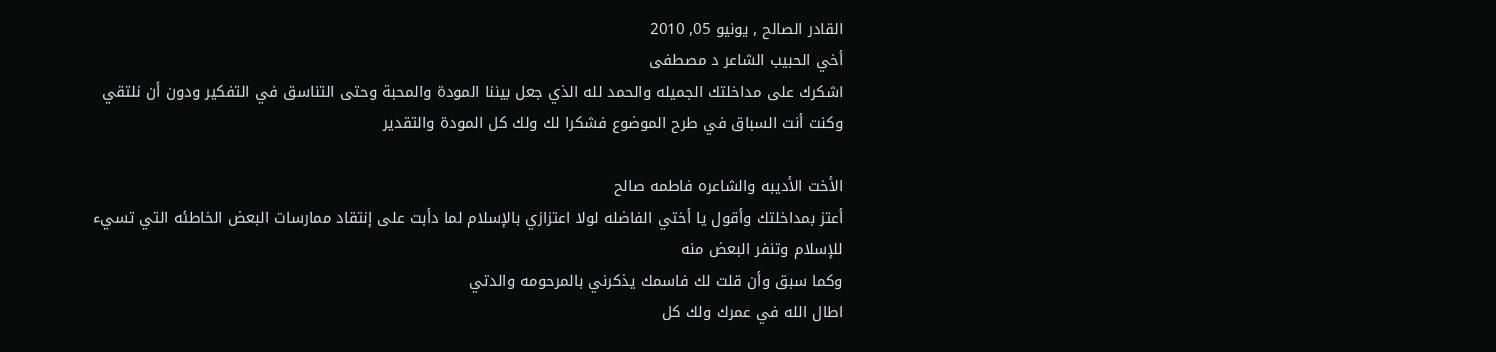القادر الصالح , يونيو 05, 2010
أخي الحبيب الشاعر د مصطفى
اشكرك على مداخلتك الجميله والحمد لله الذي جعل بيننا المودة والمحبة وحتى التناسق في التفكير ودون أن نلتقي وكنت أنت السباق في طرح الموضوع فشكرا لك ولك كل المودة والتقدير

الأخت الأديبه والشاعره فاطمه صالح
أعتز بمداخلتك وأقول يا أختي الفاضله لولا اعتزازي بالإسلام لما دأبت على إنتقاد ممارسات البعض الخاطئه التي تسيء للإسلام وتنفر البعض منه
وكما سبق وأن قلت لك فاسمك يذكرني بالمرحومه والدتي
اطال الله في عمرك ولك كل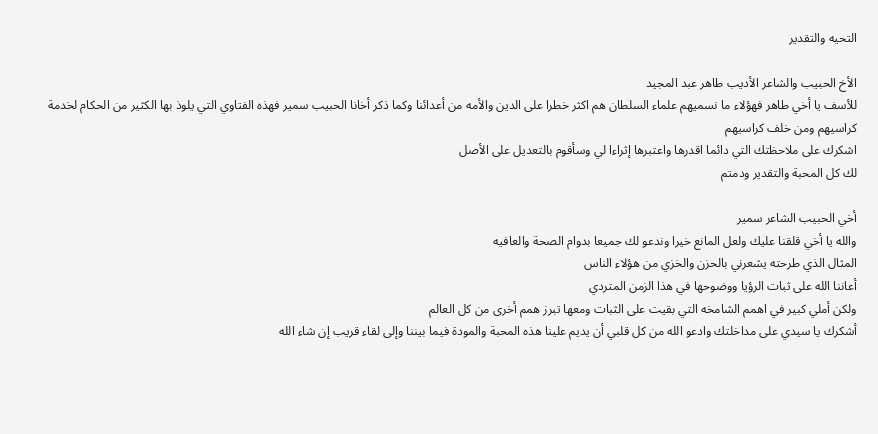التحيه والتقدير

الأخ الحبيب والشاعر الأديب طاهر عبد المجيد
للأسف يا أخي طاهر فهؤلاء ما نسميهم علماء السلطان هم اكثر خطرا على الدين والأمه من أعدائنا وكما ذكر أخانا الحبيب سمير فهذه الفتاوي التي يلوذ بها الكثير من الحكام لخدمة كراسيهم ومن خلف كراسيهم
اشكرك على ملاحظتك التي دائما اقدرها واعتبرها إثراءا لي وسأقوم بالتعديل على الأصل
لك كل المحبة والتقدير ودمتم

أخي الحبيب الشاعر سمير
والله يا أخي قلقنا عليك ولعل المانع خيرا وندعو لك جميعا بدوام الصحة والعافيه
المثال الذي طرحته يشعرني بالحزن والخزي من هؤلاء الناس
أعاننا الله على ثبات الرؤيا ووضوحها في هذا الزمن المتردي
ولكن أملي كبير في اهمم الشامخه التي بقيت على الثبات ومعها تبرز همم أخرى من كل العالم
أشكرك يا سيدي على مداخلتك وادعو الله من كل قلبي أن يديم علينا هذه المحبة والمودة فيما بيننا وإلى لقاء قريب إن شاء الله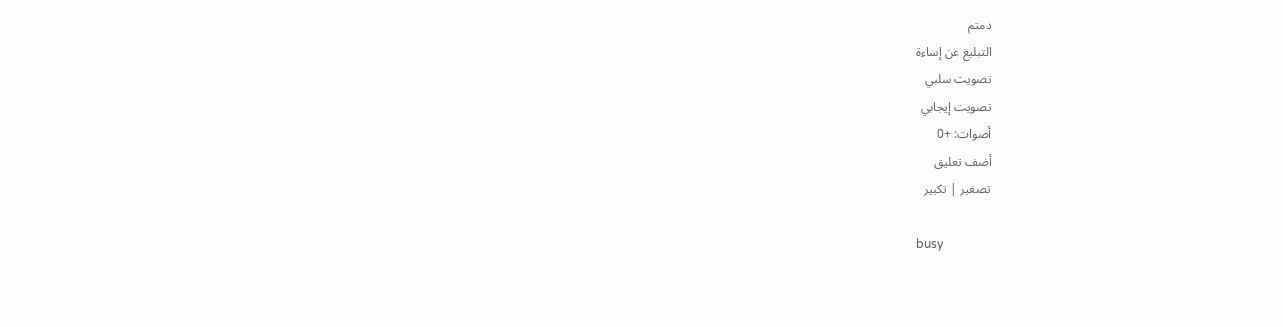دمتم
التبليغ عن إساءة
تصويت سلبي
تصويت إيجابي
أصوات: +0
أضف تعليق
تصغير | تكبير

busy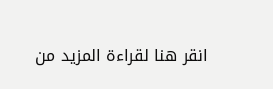انقر هنا لقراءة المزيد من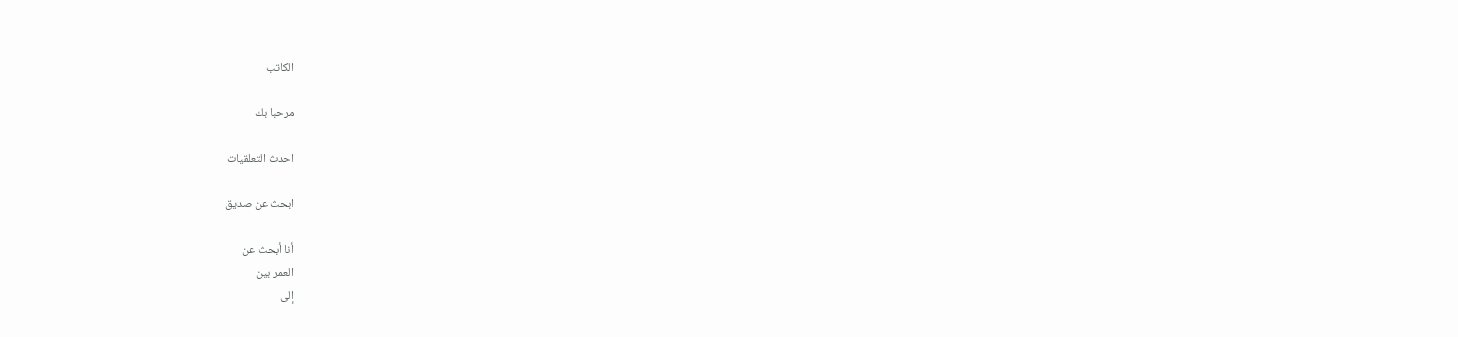الكاتب

مرحبا بك

احدث التعلقيات

ابحث عن صديق

أنا أبحث عن
العمر بين
إلى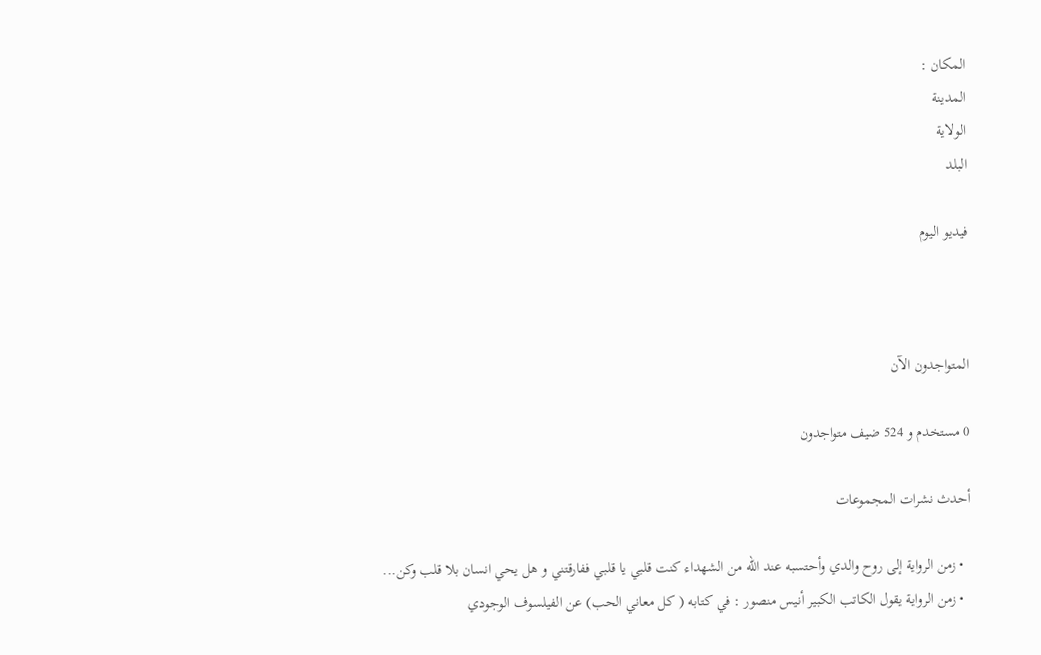المكان :
المدينة
الولاية
البلد

فيديو اليوم



المتواجدون الآن

0 مستخدم و 524 ضيف متواجدون

أحدث نشرات المجموعات

  • زمن الرواية إلى روح والدي وأحتسبه عند الله من الشهداء كنت قلبي يا قلبي ففارقتني و هل يحي انسان بلا قلب وكن...
  • زمن الرواية يقول الكاتب الكبير أنيس منصور : في كتابه ( كل معاني الحب) عن الفيلسوف الوجودي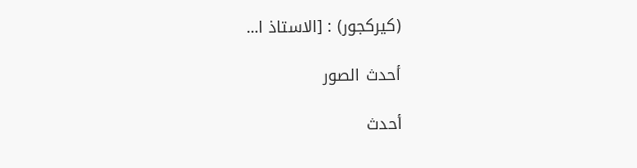(كيركجور) : [الاستاذ ا...

أحدث الصور

أحدث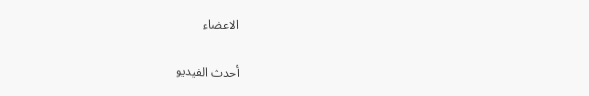الاعضاء

أحدث الفيديو